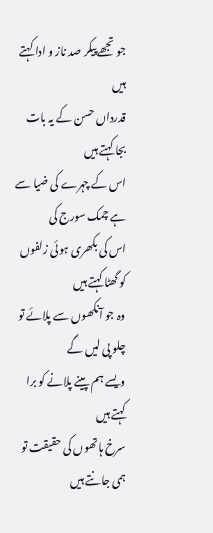جو تجھے پیکر صد ناز و ادا کہتے ہیں
قدرداں حسن کے یہ بات بجا کہتے ہیں
اس کے چہرے کی ضیا سے ہے چمک سورج کی
اس کی بکھری ہوئی زلفوں کو گھٹا کہتے ہیں
وہ جو آنکھوں سے پلائے تو چلو پی لیں گے
ویسے ہم پینے پلانے کو برا کہتے ہیں
سرخ ہاتھوں کی حقیقت تو ہمی جانتے ہیں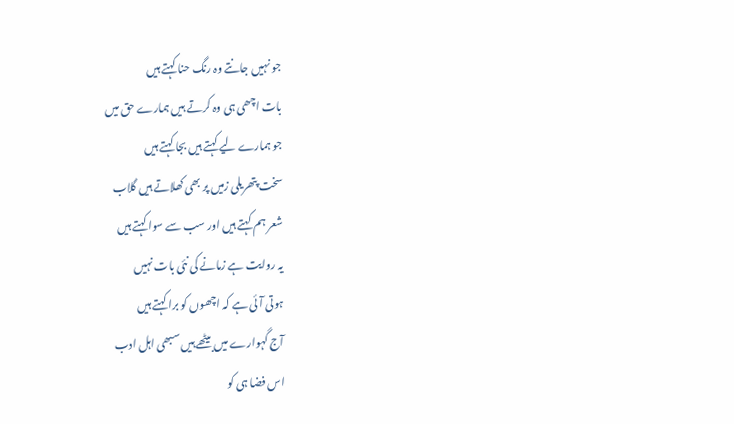جو نہیں جانتے وہ رنگ حنا کہتے ہیں
بات اچھی ہی وہ کرتے ہیں ہمارے حق میں
جو ہمارے لیے کہتے ہیں بجا کہتے ہیں
سخت پتھریلی زمیں پر بھی کھلاتے ہیں گلاب
شعر ہم کہتے ہیں اور سب سے سوا کہتے ہیں
یہ روایت ہے زمانے کی نئی بات نہیں
ہوتی آئی ہے کہ اچھوں کو برا کہتے ہیں
آج گہوارے میں بیٹھے ہیں سبھی اہل ادب
اس فضا ہی کو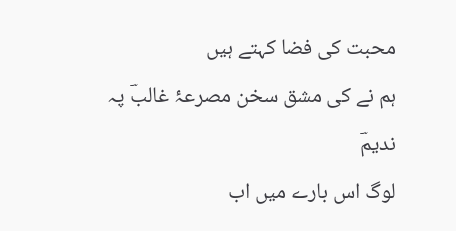محبت کی فضا کہتے ہیں
ہم نے کی مشق سخن مصرعۂ غالبؔ پہ ندیمؔ
لوگ اس بارے میں اب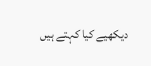دیکھیے کیا کہتے ہیں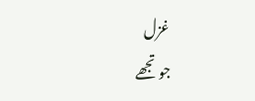غزل
جو تجھے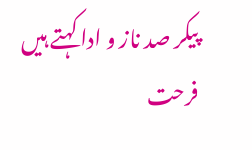پیکر صد ناز و ادا کہتے ہیں
فرحت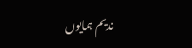ندیم ہمایوں